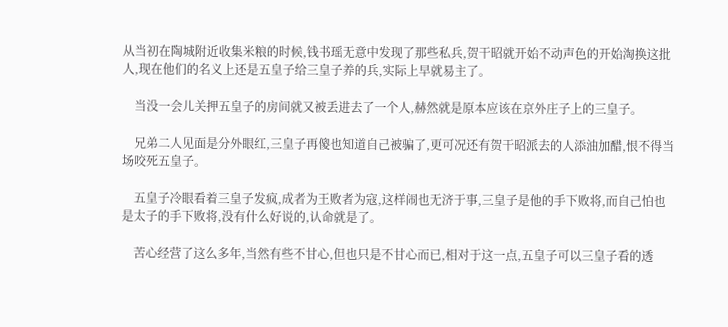从当初在陶城附近收集米粮的时候,钱书瑶无意中发现了那些私兵,贺干昭就开始不动声色的开始淘换这批人,现在他们的名义上还是五皇子给三皇子养的兵,实际上早就易主了。

    当没一会儿关押五皇子的房间就又被丢进去了一个人,赫然就是原本应该在京外庄子上的三皇子。

    兄弟二人见面是分外眼红,三皇子再傻也知道自己被骗了,更可况还有贺干昭派去的人添油加醋,恨不得当场咬死五皇子。

    五皇子冷眼看着三皇子发疯,成者为王败者为寇,这样闹也无济于事,三皇子是他的手下败将,而自己怕也是太子的手下败将,没有什么好说的,认命就是了。

    苦心经营了这么多年,当然有些不甘心,但也只是不甘心而已,相对于这一点,五皇子可以三皇子看的透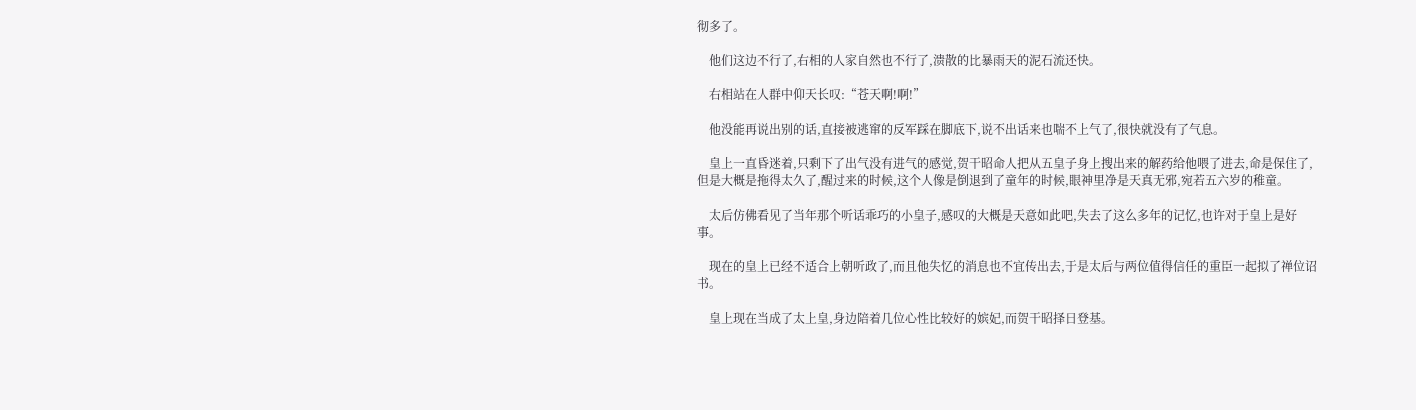彻多了。

    他们这边不行了,右相的人家自然也不行了,溃散的比暴雨天的泥石流还快。

    右相站在人群中仰天长叹:“苍天啊!啊!”

    他没能再说出别的话,直接被逃窜的反军踩在脚底下,说不出话来也喘不上气了,很快就没有了气息。

    皇上一直昏迷着,只剩下了出气没有进气的感觉,贺干昭命人把从五皇子身上搜出来的解药给他喂了进去,命是保住了,但是大概是拖得太久了,醒过来的时候,这个人像是倒退到了童年的时候,眼神里净是天真无邪,宛若五六岁的稚童。

    太后仿佛看见了当年那个听话乖巧的小皇子,感叹的大概是天意如此吧,失去了这么多年的记忆,也许对于皇上是好事。

    现在的皇上已经不适合上朝听政了,而且他失忆的消息也不宜传出去,于是太后与两位值得信任的重臣一起拟了禅位诏书。

    皇上现在当成了太上皇,身边陪着几位心性比较好的嫔妃,而贺干昭择日登基。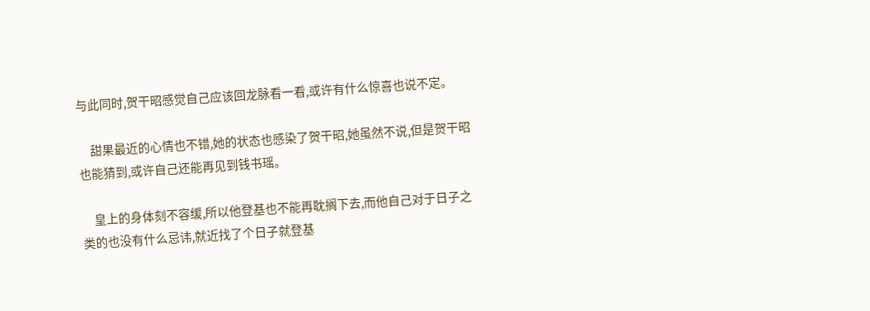与此同时,贺干昭感觉自己应该回龙脉看一看,或许有什么惊喜也说不定。

    甜果最近的心情也不错,她的状态也感染了贺干昭,她虽然不说,但是贺干昭也能猜到,或许自己还能再见到钱书瑶。

    皇上的身体刻不容缓,所以他登基也不能再耽搁下去,而他自己对于日子之类的也没有什么忌讳,就近找了个日子就登基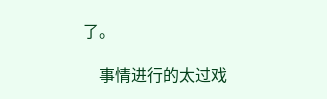了。

    事情进行的太过戏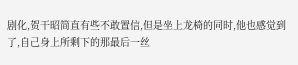剧化,贺干昭简直有些不敢置信,但是坐上龙椅的同时,他也感觉到了,自己身上所剩下的那最后一丝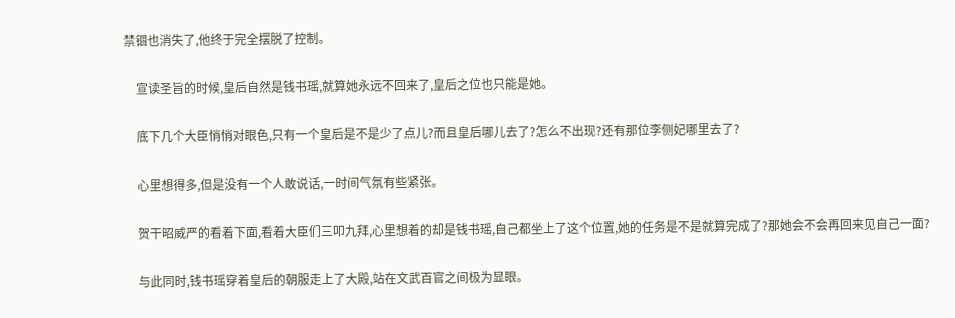禁锢也消失了,他终于完全摆脱了控制。

    宣读圣旨的时候,皇后自然是钱书瑶,就算她永远不回来了,皇后之位也只能是她。

    底下几个大臣悄悄对眼色,只有一个皇后是不是少了点儿?而且皇后哪儿去了?怎么不出现?还有那位李侧妃哪里去了?

    心里想得多,但是没有一个人敢说话,一时间气氛有些紧张。

    贺干昭威严的看着下面,看着大臣们三叩九拜,心里想着的却是钱书瑶,自己都坐上了这个位置,她的任务是不是就算完成了?那她会不会再回来见自己一面?

    与此同时,钱书瑶穿着皇后的朝服走上了大殿,站在文武百官之间极为显眼。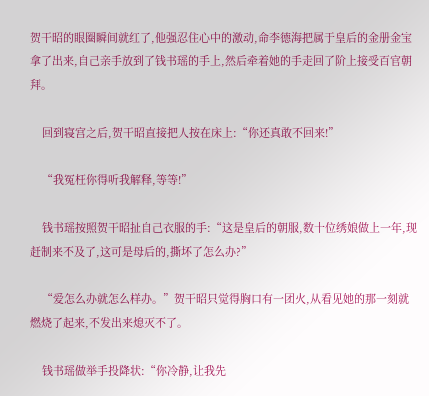贺干昭的眼圈瞬间就红了,他强忍住心中的激动,命李德海把属于皇后的金册金宝拿了出来,自己亲手放到了钱书瑶的手上,然后牵着她的手走回了阶上接受百官朝拜。

    回到寝宫之后,贺干昭直接把人按在床上:“你还真敢不回来!”

    “我冤枉你得听我解释,等等!”

    钱书瑶按照贺干昭扯自己衣服的手:“这是皇后的朝服,数十位绣娘做上一年,现赶制来不及了,这可是母后的,撕坏了怎么办?”

    “爱怎么办就怎么样办。”贺干昭只觉得胸口有一团火,从看见她的那一刻就燃烧了起来,不发出来熄灭不了。

    钱书瑶做举手投降状:“你冷静,让我先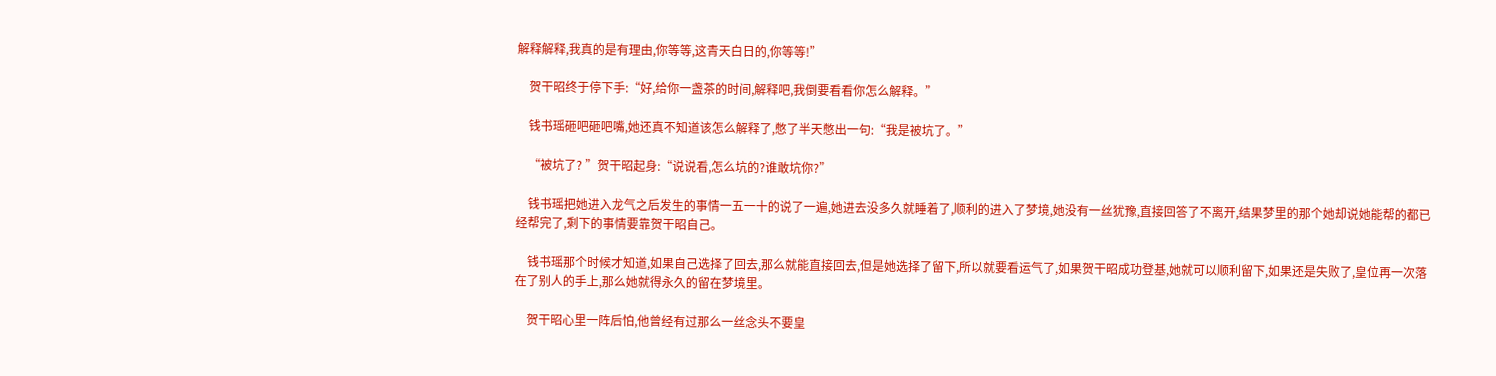解释解释,我真的是有理由,你等等,这青天白日的,你等等!”

    贺干昭终于停下手:“好,给你一盏茶的时间,解释吧,我倒要看看你怎么解释。”

    钱书瑶砸吧砸吧嘴,她还真不知道该怎么解释了,憋了半天憋出一句:“我是被坑了。”

    “被坑了? ”贺干昭起身:“说说看,怎么坑的?谁敢坑你?”

    钱书瑶把她进入龙气之后发生的事情一五一十的说了一遍,她进去没多久就睡着了,顺利的进入了梦境,她没有一丝犹豫,直接回答了不离开,结果梦里的那个她却说她能帮的都已经帮完了,剩下的事情要靠贺干昭自己。

    钱书瑶那个时候才知道,如果自己选择了回去,那么就能直接回去,但是她选择了留下,所以就要看运气了,如果贺干昭成功登基,她就可以顺利留下,如果还是失败了,皇位再一次落在了别人的手上,那么她就得永久的留在梦境里。

    贺干昭心里一阵后怕,他曾经有过那么一丝念头不要皇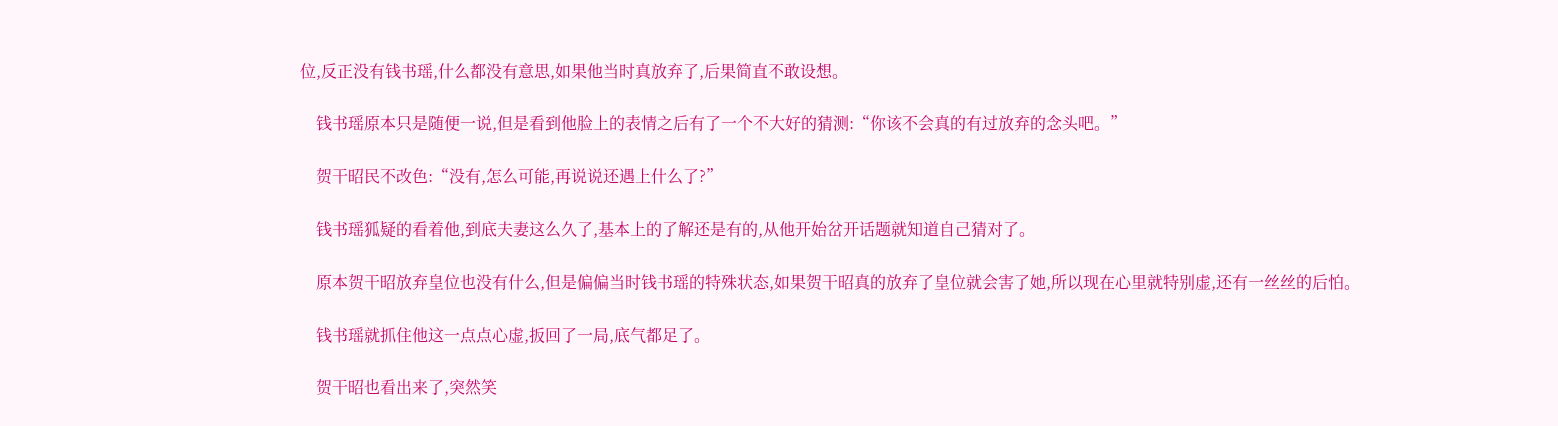位,反正没有钱书瑶,什么都没有意思,如果他当时真放弃了,后果简直不敢设想。

    钱书瑶原本只是随便一说,但是看到他脸上的表情之后有了一个不大好的猜测:“你该不会真的有过放弃的念头吧。”

    贺干昭民不改色:“没有,怎么可能,再说说还遇上什么了?”

    钱书瑶狐疑的看着他,到底夫妻这么久了,基本上的了解还是有的,从他开始岔开话题就知道自己猜对了。

    原本贺干昭放弃皇位也没有什么,但是偏偏当时钱书瑶的特殊状态,如果贺干昭真的放弃了皇位就会害了她,所以现在心里就特别虚,还有一丝丝的后怕。

    钱书瑶就抓住他这一点点心虚,扳回了一局,底气都足了。

    贺干昭也看出来了,突然笑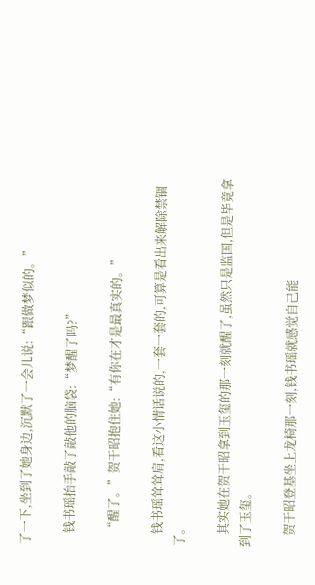了一下,坐到了她身边,沉默了一会儿说:“跟做梦似的。”

    钱书瑶抬手敲了敲他的脑袋:“梦醒了吗?”

    “醒了。”贺干昭抱住她:“有你在才是最真实的。”

    钱书瑶耸耸肩,看这小情话说的,一套一套的,可算是看出来解除禁锢了。

    其实她在贺干昭拿到玉玺的那一刻就醒了,虽然只是监国,但是毕竟拿到了玉玺。

    贺干昭登基坐上龙椅那一刻,钱书瑶就感觉自己能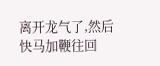离开龙气了,然后快马加鞭往回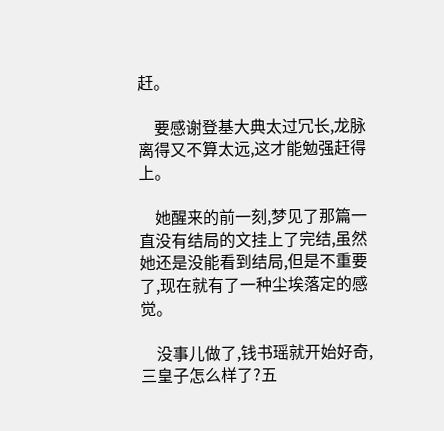赶。

    要感谢登基大典太过冗长,龙脉离得又不算太远,这才能勉强赶得上。

    她醒来的前一刻,梦见了那篇一直没有结局的文挂上了完结,虽然她还是没能看到结局,但是不重要了,现在就有了一种尘埃落定的感觉。

    没事儿做了,钱书瑶就开始好奇,三皇子怎么样了?五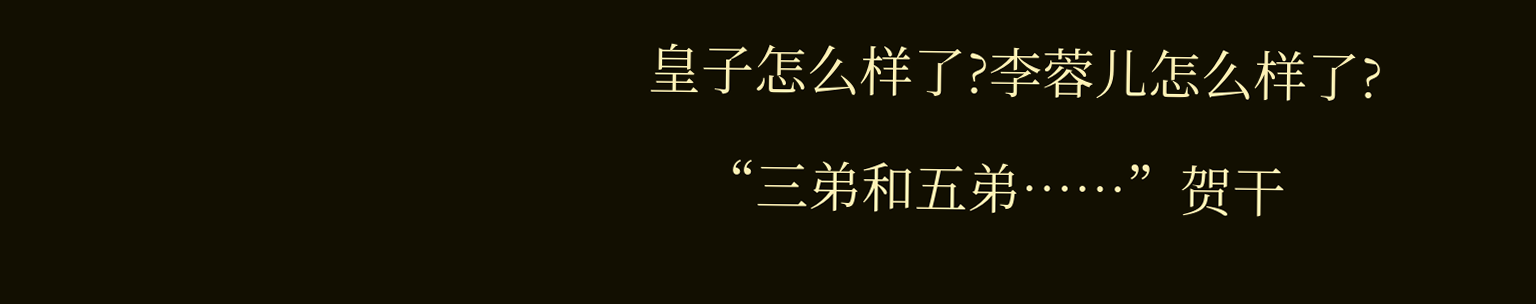皇子怎么样了?李蓉儿怎么样了?

    “三弟和五弟……”贺干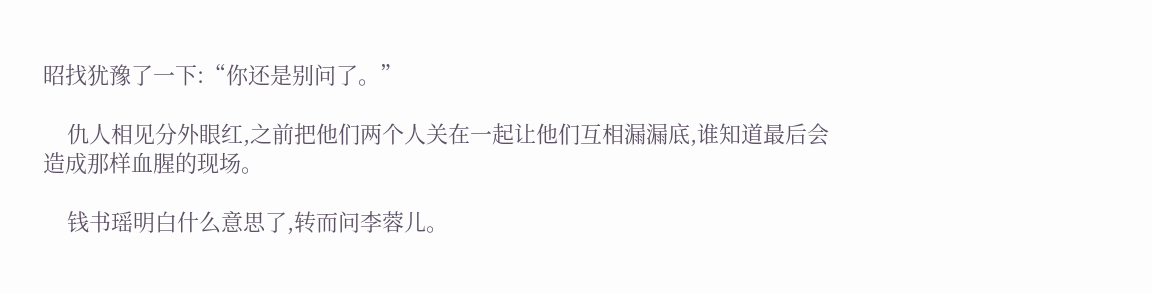昭找犹豫了一下:“你还是别问了。”

    仇人相见分外眼红,之前把他们两个人关在一起让他们互相漏漏底,谁知道最后会造成那样血腥的现场。

    钱书瑶明白什么意思了,转而问李蓉儿。